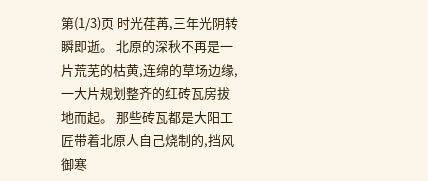第(1/3)页 时光荏苒,三年光阴转瞬即逝。 北原的深秋不再是一片荒芜的枯黄,连绵的草场边缘,一大片规划整齐的红砖瓦房拔地而起。 那些砖瓦都是大阳工匠带着北原人自己烧制的,挡风御寒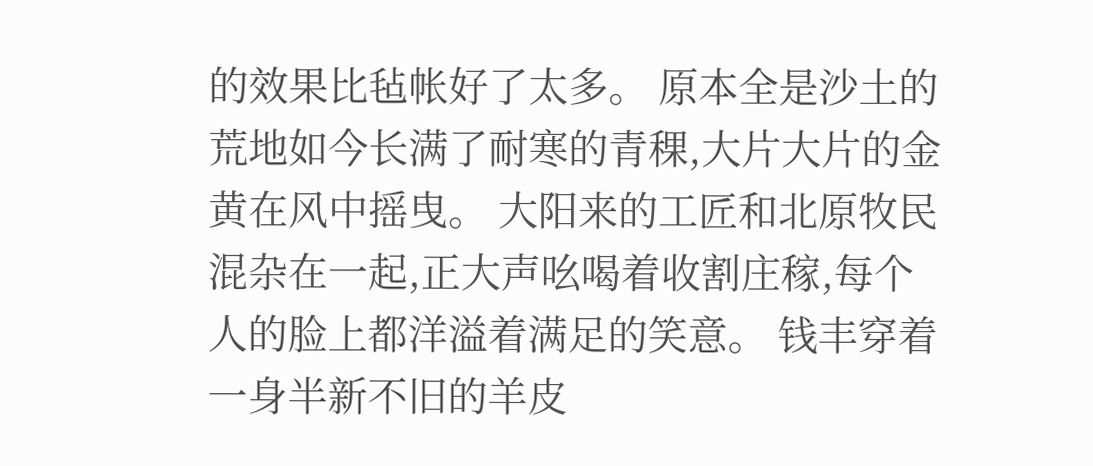的效果比毡帐好了太多。 原本全是沙土的荒地如今长满了耐寒的青稞,大片大片的金黄在风中摇曳。 大阳来的工匠和北原牧民混杂在一起,正大声吆喝着收割庄稼,每个人的脸上都洋溢着满足的笑意。 钱丰穿着一身半新不旧的羊皮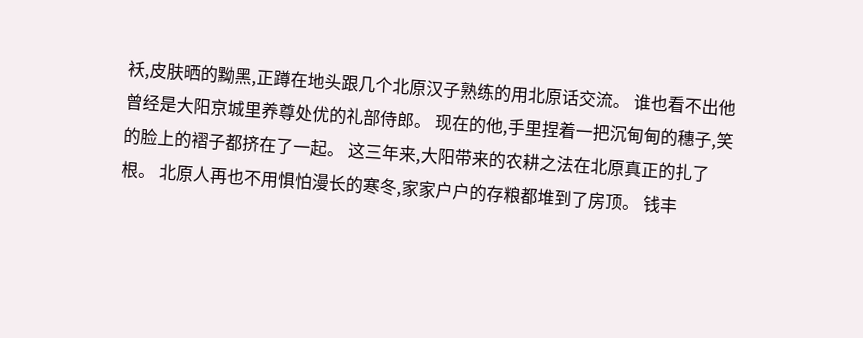袄,皮肤晒的黝黑,正蹲在地头跟几个北原汉子熟练的用北原话交流。 谁也看不出他曾经是大阳京城里养尊处优的礼部侍郎。 现在的他,手里捏着一把沉甸甸的穗子,笑的脸上的褶子都挤在了一起。 这三年来,大阳带来的农耕之法在北原真正的扎了根。 北原人再也不用惧怕漫长的寒冬,家家户户的存粮都堆到了房顶。 钱丰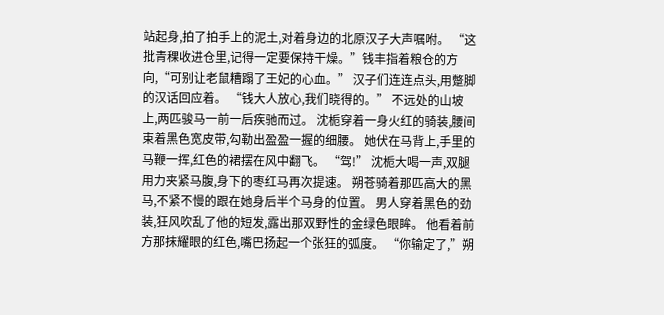站起身,拍了拍手上的泥土,对着身边的北原汉子大声嘱咐。 “这批青稞收进仓里,记得一定要保持干燥。”钱丰指着粮仓的方向,“可别让老鼠糟蹋了王妃的心血。” 汉子们连连点头,用蹩脚的汉话回应着。 “钱大人放心,我们晓得的。” 不远处的山坡上,两匹骏马一前一后疾驰而过。 沈栀穿着一身火红的骑装,腰间束着黑色宽皮带,勾勒出盈盈一握的细腰。 她伏在马背上,手里的马鞭一挥,红色的裙摆在风中翻飞。 “驾!” 沈栀大喝一声,双腿用力夹紧马腹,身下的枣红马再次提速。 朔苍骑着那匹高大的黑马,不紧不慢的跟在她身后半个马身的位置。 男人穿着黑色的劲装,狂风吹乱了他的短发,露出那双野性的金绿色眼眸。 他看着前方那抹耀眼的红色,嘴巴扬起一个张狂的弧度。 “你输定了,”朔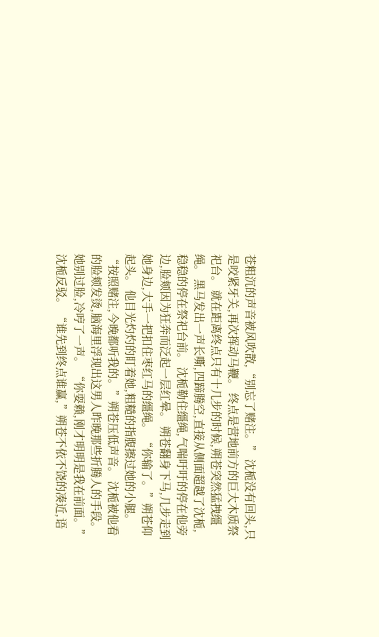苍粗沉的声音被风吹散,“别忘了赌注。” 沈栀没有回头,只是咬紧牙关,再次挥动马鞭。 终点是营地前方的巨大木质祭祀台。 就在距离终点只有十几步的时候,朔苍突然猛拽缰绳。 黑马发出一声长嘶,四蹄腾空,直接从侧面超越了沈栀,稳稳的停在祭祀台前。 沈栀勒住缰绳,气喘吁吁的停在他旁边,脸颊因为狂奔而泛起一层红晕。 朔苍翻身下马,几步走到她身边,大手一把扣住枣红马的缰绳。 “你输了。”朔苍仰起头。 他目光灼灼的盯着她,粗糙的指腹擦过她的小腿。 “按照赌注,今晚都听我的。”朔苍压低声音。 沈栀被他看的脸颊发烫,脑海里浮现出这男人昨晚那些折腾人的手段。 她别过脸,冷哼了一声。 “你耍赖,刚才明明是我在前面。”沈栀反驳。 “谁先到终点谁赢,”朔苍不依不饶的凑近,语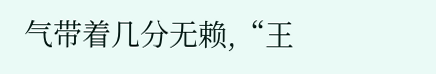气带着几分无赖,“王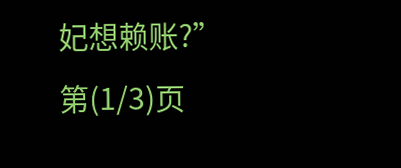妃想赖账?” 第(1/3)页